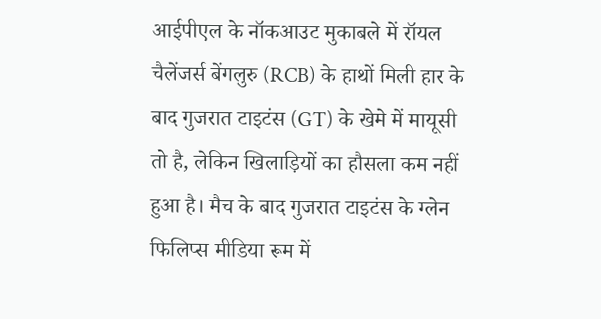आईपीएल के नॉकआउट मुकाबले में रॉयल चैलेंजर्स बेंगलुरु (RCB) के हाथों मिली हार के बाद गुजरात टाइटंस (GT) के खेमे में मायूसी तो है, लेकिन खिलाड़ियों का हौसला कम नहीं हुआ है। मैच के बाद गुजरात टाइटंस के ग्लेन फिलिप्स मीडिया रूम में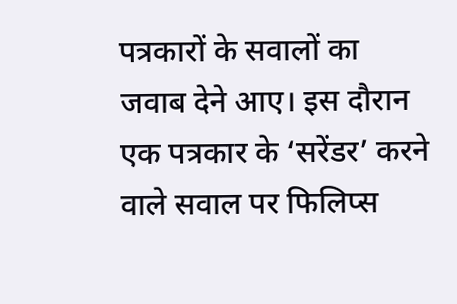पत्रकारों के सवालों का जवाब देने आए। इस दौरान एक पत्रकार के ‘सरेंडर’ करने वाले सवाल पर फिलिप्स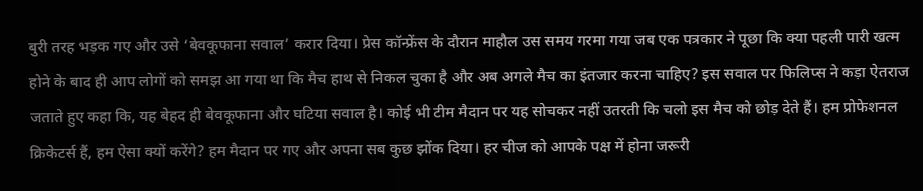बुरी तरह भड़क गए और उसे ‘बेवकूफाना सवाल’ करार दिया। प्रेस कॉन्फ्रेंस के दौरान माहौल उस समय गरमा गया जब एक पत्रकार ने पूछा कि क्या पहली पारी खत्म होने के बाद ही आप लोगों को समझ आ गया था कि मैच हाथ से निकल चुका है और अब अगले मैच का इंतजार करना चाहिए? इस सवाल पर फिलिप्स ने कड़ा ऐतराज जताते हुए कहा कि, यह बेहद ही बेवकूफाना और घटिया सवाल है। कोई भी टीम मैदान पर यह सोचकर नहीं उतरती कि चलो इस मैच को छोड़ देते हैं। हम प्रोफेशनल क्रिकेटर्स हैं, हम ऐसा क्यों करेंगे? हम मैदान पर गए और अपना सब कुछ झोंक दिया। हर चीज को आपके पक्ष में होना जरूरी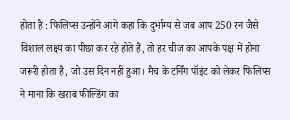होता है : फिलिप्स उन्होंने आगे कहा कि दुर्भाग्य से जब आप 250 रन जैसे विशाल लक्ष्य का पीछा कर रहे होते हैं, तो हर चीज का आपके पक्ष में होना जरूरी होता है, जो उस दिन नहीं हुआ। मैच के टर्निंग पॉइंट को लेकर फिलिप्स ने माना कि खराब फील्डिंग का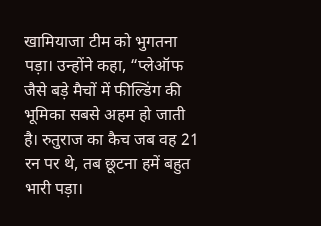खामियाजा टीम को भुगतना पड़ा। उन्होंने कहा, “प्लेऑफ जैसे बड़े मैचों में फील्डिंग की भूमिका सबसे अहम हो जाती है। रुतुराज का कैच जब वह 21 रन पर थे, तब छूटना हमें बहुत भारी पड़ा।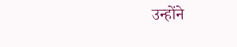उन्होंने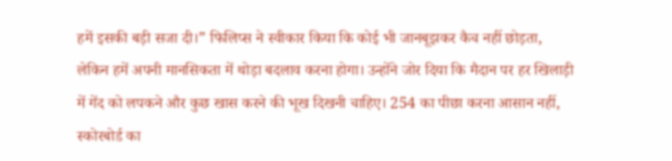हमें इसकी बड़ी सजा दी।” फिलिप्स ने स्वीकार किया कि कोई भी जानबूझकर कैच नहीं छोड़ता, लेकिन हमें अपनी मानसिकता में थोड़ा बदलाव करना होगा। उन्होंने जोर दिया कि मैदान पर हर खिलाड़ी में गेंद को लपकने और कुछ खास करने की भूख दिखनी चाहिए। 254 का पीछा करना आसान नहीं, स्कोरबोर्ड का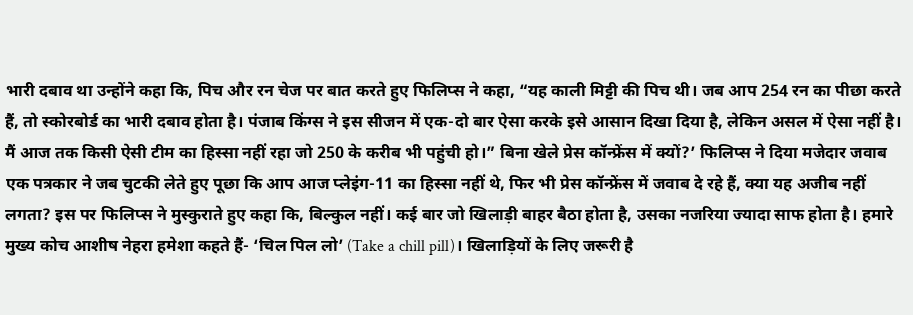भारी दबाव था उन्होंने कहा कि, पिच और रन चेज पर बात करते हुए फिलिप्स ने कहा, “यह काली मिट्टी की पिच थी। जब आप 254 रन का पीछा करते हैं, तो स्कोरबोर्ड का भारी दबाव होता है। पंजाब किंग्स ने इस सीजन में एक-दो बार ऐसा करके इसे आसान दिखा दिया है, लेकिन असल में ऐसा नहीं है। मैं आज तक किसी ऐसी टीम का हिस्सा नहीं रहा जो 250 के करीब भी पहुंची हो।” बिना खेले प्रेस कॉन्फ्रेंस में क्यों?’ फिलिप्स ने दिया मजेदार जवाब एक पत्रकार ने जब चुटकी लेते हुए पूछा कि आप आज प्लेइंग-11 का हिस्सा नहीं थे, फिर भी प्रेस कॉन्फ्रेंस में जवाब दे रहे हैं, क्या यह अजीब नहीं लगता? इस पर फिलिप्स ने मुस्कुराते हुए कहा कि, बिल्कुल नहीं। कई बार जो खिलाड़ी बाहर बैठा होता है, उसका नजरिया ज्यादा साफ होता है। हमारे मुख्य कोच आशीष नेहरा हमेशा कहते हैं- ‘चिल पिल लो’ (Take a chill pill)। खिलाड़ियों के लिए जरूरी है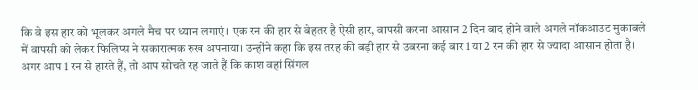कि वे इस हार को भूलकर अगले मैच पर ध्यान लगाएं। एक रन की हार से बेहतर है ऐसी हार, वापसी करना आसान 2 दिन बाद होने वाले अगले नॉकआउट मुकाबले में वापसी को लेकर फिलिप्स ने सकारात्मक रुख अपनाया। उन्होंने कहा कि इस तरह की बड़ी हार से उबरना कई बार 1 या 2 रन की हार से ज्यादा आसान होता है। अगर आप 1 रन से हारते हैं, तो आप सोचते रह जाते हैं कि काश वहां सिंगल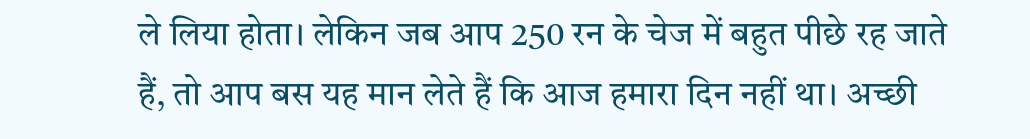ले लिया होता। लेकिन जब आप 250 रन के चेज में बहुत पीछे रह जाते हैं, तो आप बस यह मान लेते हैं कि आज हमारा दिन नहीं था। अच्छी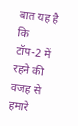बात यह है कि टॉप-2 में रहने की वजह से हमारे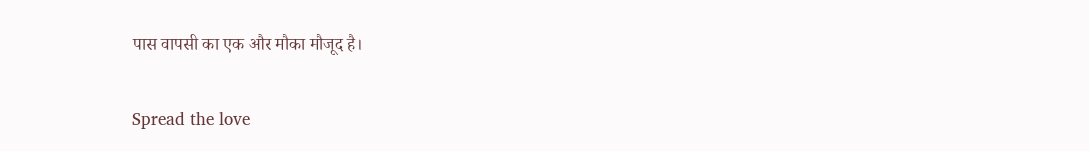पास वापसी का एक और मौका मौजूद है।

Spread the love